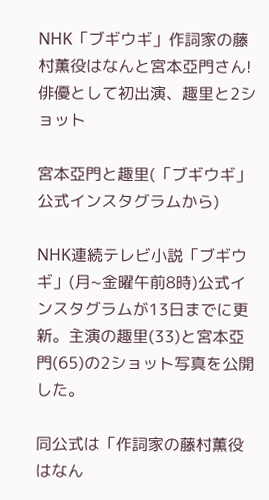NHK「ブギウギ」作詞家の藤村薫役はなんと宮本亞門さん!俳優として初出演、趣里と2ショット

宮本亞門と趣里(「ブギウギ」公式インスタグラムから)

NHK連続テレビ小説「ブギウギ」(月~金曜午前8時)公式インスタグラムが13日までに更新。主演の趣里(33)と宮本亞門(65)の2ショット写真を公開した。

同公式は「作詞家の藤村薫役はなん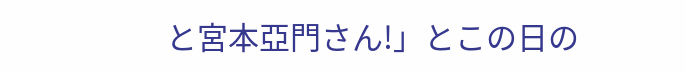と宮本亞門さん!」とこの日の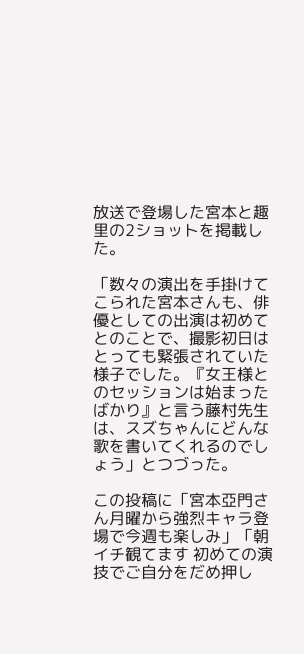放送で登場した宮本と趣里の2ショットを掲載した。

「数々の演出を手掛けてこられた宮本さんも、俳優としての出演は初めてとのことで、撮影初日はとっても緊張されていた様子でした。『女王様とのセッションは始まったばかり』と言う藤村先生は、スズちゃんにどんな歌を書いてくれるのでしょう」とつづった。

この投稿に「宮本亞門さん月曜から強烈キャラ登場で今週も楽しみ」「朝イチ観てます 初めての演技でご自分をだめ押し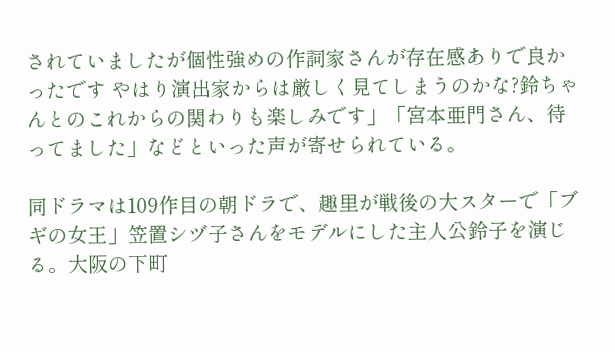されていましたが個性強めの作詞家さんが存在感ありで良かったです やはり演出家からは厳しく見てしまうのかな?鈴ちゃんとのこれからの関わりも楽しみです」「宮本亜門さん、待ってました」などといった声が寄せられている。

同ドラマは109作目の朝ドラで、趣里が戦後の大スターで「ブギの女王」笠置シヅ子さんをモデルにした主人公鈴子を演じる。大阪の下町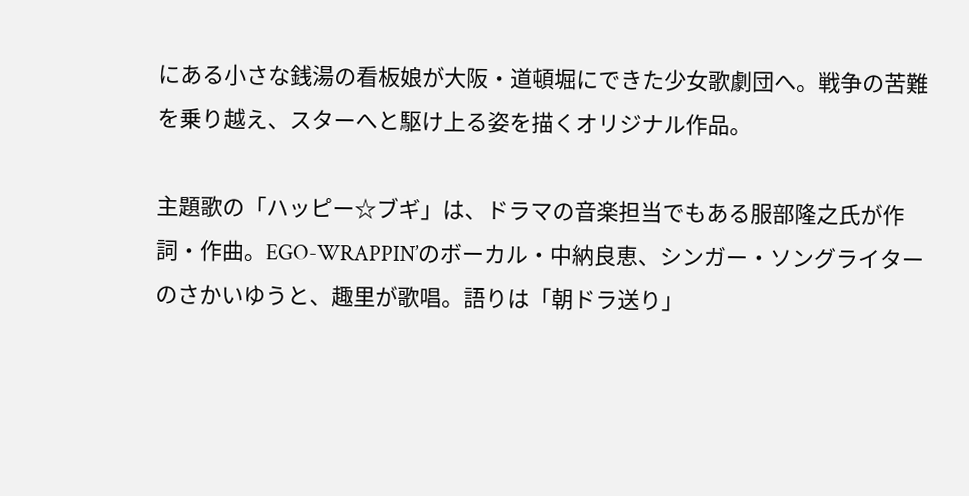にある小さな銭湯の看板娘が大阪・道頓堀にできた少女歌劇団へ。戦争の苦難を乗り越え、スターへと駆け上る姿を描くオリジナル作品。

主題歌の「ハッピー☆ブギ」は、ドラマの音楽担当でもある服部隆之氏が作詞・作曲。EGO-WRAPPIN’のボーカル・中納良恵、シンガー・ソングライターのさかいゆうと、趣里が歌唱。語りは「朝ドラ送り」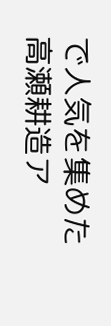で人気を集めた高瀬耕造ア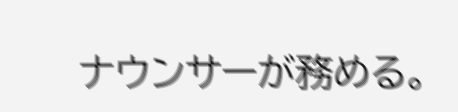ナウンサーが務める。